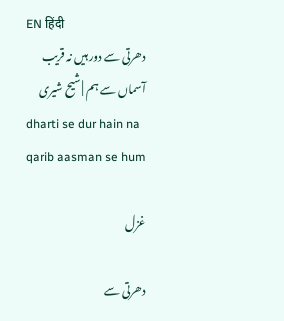EN हिंदी
دھرتی سے دور ہیں نہ قریب آسماں سے ہم | شیح شیری
dharti se dur hain na qarib aasman se hum

غزل

دھرتی سے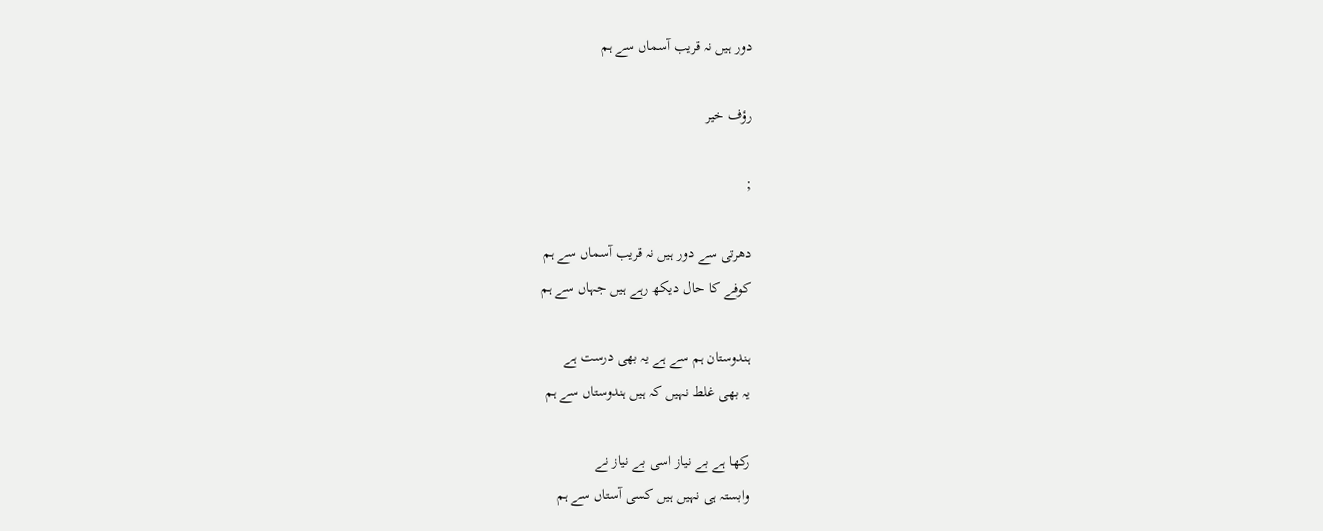دور ہیں نہ قریب آسماں سے ہم

رؤف خیر

;

دھرتی سے دور ہیں نہ قریب آسماں سے ہم
کوفے کا حال دیکھ رہے ہیں جہاں سے ہم

ہندوستان ہم سے ہے یہ بھی درست ہے
یہ بھی غلط نہیں کہ ہیں ہندوستاں سے ہم

رکھا ہے بے نیاز اسی بے نیاز نے
وابستہ ہی نہیں ہیں کسی آستاں سے ہم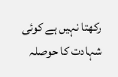رکھتا نہیں ہے کوئی شہادت کا حوصلہ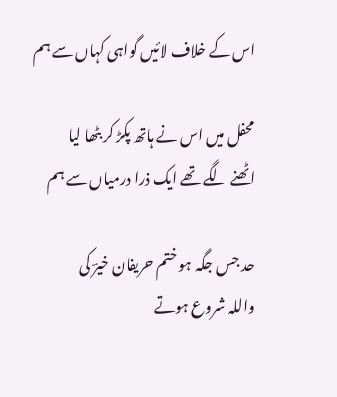اس کے خلاف لائیں گواہی کہاں سے ہم

محفل میں اس نے ہاتھ پکڑ کر بٹھا لیا
اٹھنے لگے تھے ایک ذرا درمیاں سے ہم

حد جس جگہ ہو ختم حریفان خیرؔ کی
واللہ شروع ہوتے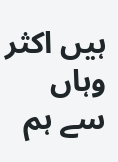ہیں اکثر وہاں سے ہم